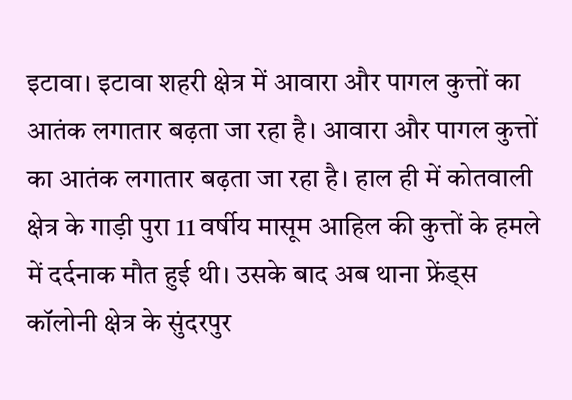इटावा। इटावा शहरी क्षेत्र में आवारा और पागल कुत्तों का आतंक लगातार बढ़ता जा रहा है। आवारा और पागल कुत्तों का आतंक लगातार बढ़ता जा रहा है। हाल ही में कोतवाली क्षेत्र के गाड़ी पुरा 11 वर्षीय मासूम आहिल की कुत्तों के हमले में दर्दनाक मौत हुई थी। उसके बाद अब थाना फ्रेंड्स कॉलोनी क्षेत्र के सुंदरपुर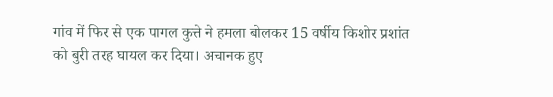गांव में फिर से एक पागल कुत्ते ने हमला बोलकर 15 वर्षीय किशोर प्रशांत को बुरी तरह घायल कर दिया। अचानक हुए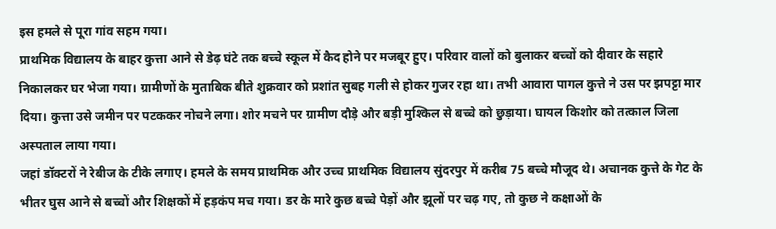इस हमले से पूरा गांव सहम गया।
प्राथमिक विद्यालय के बाहर कुत्ता आने से डेढ़ घंटे तक बच्चे स्कूल में कैद होने पर मजबूर हुए। परिवार वालों को बुलाकर बच्चों को दीवार के सहारे निकालकर घर भेजा गया। ग्रामीणों के मुताबिक बीते शुक्रवार को प्रशांत सुबह गली से होकर गुजर रहा था। तभी आवारा पागल कुत्ते ने उस पर झपट्टा मार दिया। कुत्ता उसे जमीन पर पटककर नोचने लगा। शोर मचने पर ग्रामीण दौड़े और बड़ी मुश्किल से बच्चे को छुड़ाया। घायल किशोर को तत्काल जिला अस्पताल लाया गया।
जहां डॉक्टरों ने रेबीज के टीके लगाए। हमले के समय प्राथमिक और उच्च प्राथमिक विद्यालय सुंदरपुर में करीब 75 बच्चे मौजूद थे। अचानक कुत्ते के गेट के भीतर घुस आने से बच्चों और शिक्षकों में हड़कंप मच गया। डर के मारे कुछ बच्चे पेड़ों और झूलों पर चढ़ गए, तो कुछ ने कक्षाओं के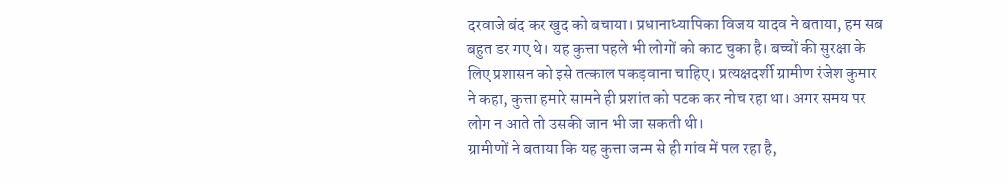दरवाजे बंद कर खुद को बचाया। प्रधानाध्यापिका विजय यादव ने बताया, हम सब बहुत डर गए थे। यह कुत्ता पहले भी लोगों को काट चुका है। बच्चों की सुरक्षा के लिए प्रशासन को इसे तत्काल पकड़वाना चाहिए। प्रत्यक्षदर्शी ग्रामीण रंजेश कुमार ने कहा, कुत्ता हमारे सामने ही प्रशांत को पटक कर नोच रहा था। अगर समय पर लोग न आते तो उसकी जान भी जा सकती थी।
ग्रामीणों ने बताया कि यह कुत्ता जन्म से ही गांव में पल रहा है,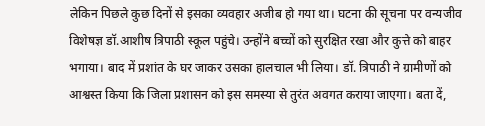लेकिन पिछले कुछ दिनों से इसका व्यवहार अजीब हो गया था। घटना की सूचना पर वन्यजीव विशेषज्ञ डॉ.आशीष त्रिपाठी स्कूल पहुंचे। उन्होंने बच्चों को सुरक्षित रखा और कुत्ते को बाहर भगाया। बाद में प्रशांत के घर जाकर उसका हालचाल भी लिया। डॉ. त्रिपाठी ने ग्रामीणों को आश्वस्त किया कि जिला प्रशासन को इस समस्या से तुरंत अवगत कराया जाएगा। बता दें,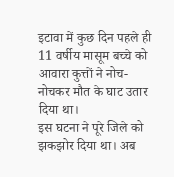इटावा में कुछ दिन पहले ही 11 वर्षीय मासूम बच्चे को आवारा कुत्तों ने नोच-नोचकर मौत के घाट उतार दिया था।
इस घटना ने पूरे जिले को झकझोर दिया था। अब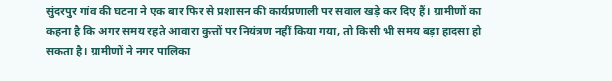सुंदरपुर गांव की घटना ने एक बार फिर से प्रशासन की कार्यप्रणाली पर सवाल खड़े कर दिए हैं। ग्रामीणों का कहना है कि अगर समय रहते आवारा कुत्तों पर नियंत्रण नहीं किया गया, तो किसी भी समय बड़ा हादसा हो सकता है। ग्रामीणों ने नगर पालिका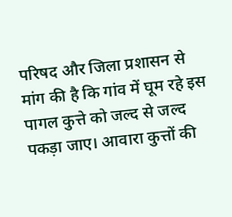परिषद और जिला प्रशासन से मांग की है कि गांव में घूम रहे इस पागल कुत्ते को जल्द से जल्द पकड़ा जाए। आवारा कुत्तों की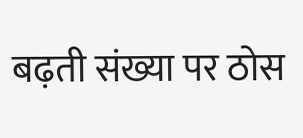बढ़ती संख्या पर ठोस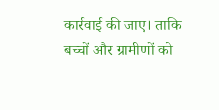कार्रवाई की जाए। ताकि बच्चों और ग्रामीणों को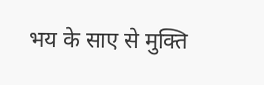भय के साए से मुक्ति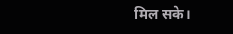मिल सके।